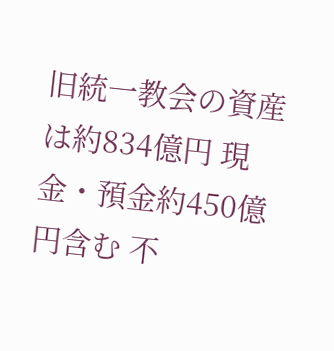旧統一教会の資産は約834億円 現金・預金約450億円含む 不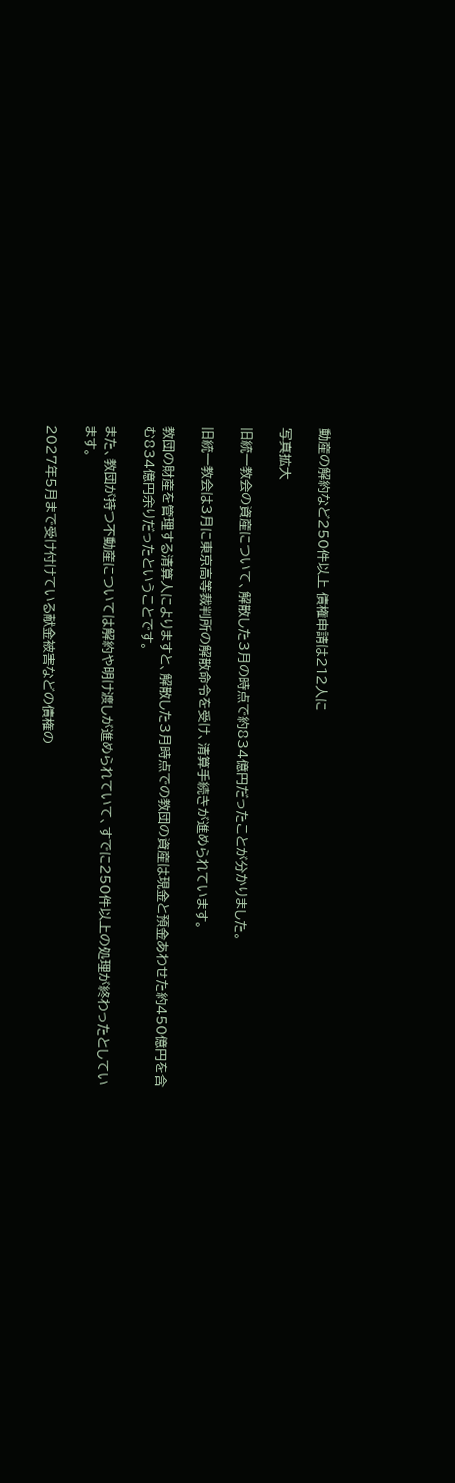動産の解約など250件以上 債権申請は212人に

写真拡大

旧統一教会の資産について、解散した3月の時点で約834億円だったことが分かりました。

旧統一教会は3月に東京高等裁判所の解散命令を受け、清算手続きが進められています。

教団の財産を管理する清算人によりますと、解散した3月時点での教団の資産は現金と預金あわせた約450億円を含む834億円余りだったということです。

また、教団が持つ不動産については解約や明け渡しが進められていて、すでに250件以上の処理が終わったとしています。

2027年5月まで受け付けている献金被害などの債権の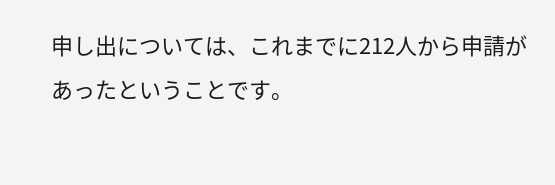申し出については、これまでに212人から申請があったということです。